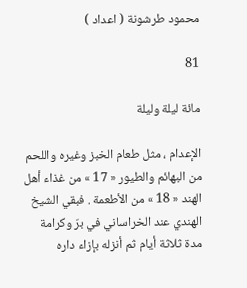محمود طرشونة ( اعداد )

81

مائة ليلة وليلة

الإعدام ، مثل طعام الخبز وغيره واللحم من البهائم والطيور « 17 » من غذاء أهل الهند « 18 » من الأطعمة . فبقي الشيخ الهندي عند الخراساني في برّ وكرامة مدة ثلاثة أيام ثم أنزله بإزاء داره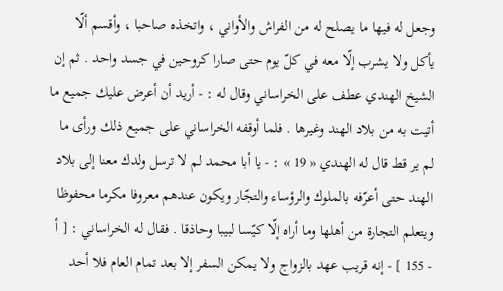وجعل له فيها ما يصلح له من الفراش والأواني ، واتخذه صاحبا ، وأقسم ألّا يأكل ولا يشرب إلّا معه في كلّ يوم حتى صارا كروحين في جسد واحد . ثم إن الشيخ الهندي عطف على الخراساني وقال له : - أريد أن أعرض عليك جميع ما أتيت به من بلاد الهند وغيرها . فلما أوقفه الخراساني على جميع ذلك ورأى ما لم ير قط قال له الهندي « 19 » : - يا أبا محمد لم لا ترسل ولدك معنا إلى بلاد الهند حتى أعرّفه بالملوك والرؤساء والتجّار ويكون عندهم معروفا مكرما محفوظا ويتعلم التجارة من أهلها وما أراه إلّا كيّسا لبيبا وحاذقا . فقال له الخراساني : [ أ - 155 ] - إنه قريب عهد بالزواج ولا يمكن السفر إلا بعد تمام العام فلا أحد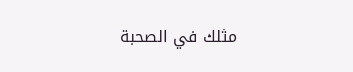مثلك في الصحبة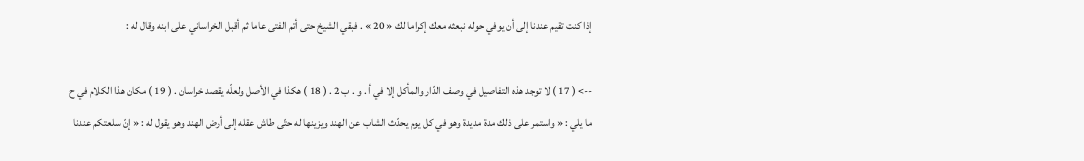إذا كنت تقيم عندنا إلى أن يوفي حوله نبعثه معك إكراما لك « 20 » . فبقي الشيخ حتى أتم الفتى عاما ثم أقبل الخراساني على ابنه وقال له :

--> ( 17 ) لا توجد هذه التفاصيل في وصف الدّار والمأكل إلا في أ . و . ب 2 . ( 18 ) هكذا في الأصل ولعلّه يقصد خراسان . ( 19 ) مكان هذا الكلام في ح ما يلي : « واستمر على ذلك مدة مديدة وهو في كل يوم يحدّث الشاب عن الهند ويزينها له حتّى طاش عقله إلى أرض الهند وهو يقول له : « إنّ سلعتكم عندنا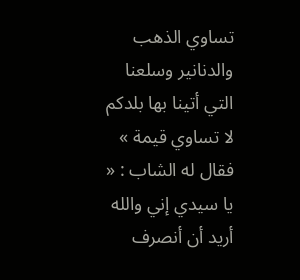تساوي الذهب والدنانير وسلعنا التي أتينا بها بلدكم لا تساوي قيمة » فقال له الشاب : « يا سيدي إني والله أريد أن أنصرف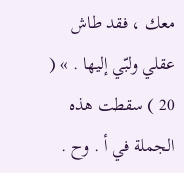معك ، فقد طاش عقلي ولبّي إليها . » ( 20 ) سقطت هذه الجملة في أ . وح .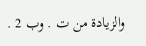والزيادة من ت . وب 2 .